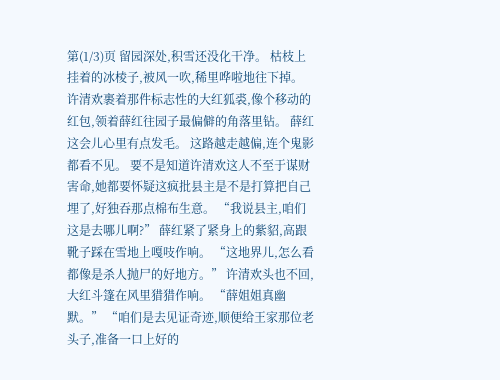第(1/3)页 留园深处,积雪还没化干净。 枯枝上挂着的冰棱子,被风一吹,稀里哗啦地往下掉。 许清欢裹着那件标志性的大红狐裘,像个移动的红包,领着薛红往园子最偏僻的角落里钻。 薛红这会儿心里有点发毛。 这路越走越偏,连个鬼影都看不见。 要不是知道许清欢这人不至于谋财害命,她都要怀疑这疯批县主是不是打算把自己埋了,好独吞那点棉布生意。 “我说县主,咱们这是去哪儿啊?” 薛红紧了紧身上的紫貂,高跟靴子踩在雪地上嘎吱作响。 “这地界儿,怎么看都像是杀人抛尸的好地方。” 许清欢头也不回,大红斗篷在风里猎猎作响。 “薛姐姐真幽默。” “咱们是去见证奇迹,顺便给王家那位老头子,准备一口上好的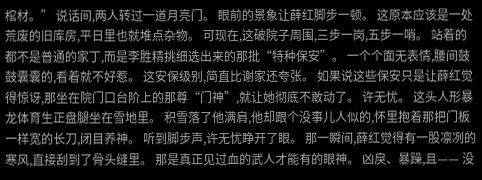棺材。” 说话间,两人转过一道月亮门。 眼前的景象让薛红脚步一顿。 这原本应该是一处荒废的旧库房,平日里也就堆点杂物。 可现在,这破院子周围,三步一岗,五步一哨。 站着的都不是普通的家丁,而是李胜精挑细选出来的那批“特种保安”。 一个个面无表情,腰间鼓鼓囊囊的,看着就不好惹。 这安保级别,简直比谢家还夸张。 如果说这些保安只是让薛红觉得惊讶,那坐在院门口台阶上的那尊“门神”,就让她彻底不敢动了。 许无忧。 这头人形暴龙体育生正盘腿坐在雪地里。 积雪落了他满肩,他却跟个没事儿人似的,怀里抱着那把门板一样宽的长刀,闭目养神。 听到脚步声,许无忧睁开了眼。 那一瞬间,薛红觉得有一股凛冽的寒风,直接刮到了骨头缝里。 那是真正见过血的武人才能有的眼神。 凶戾、暴躁,且—— 没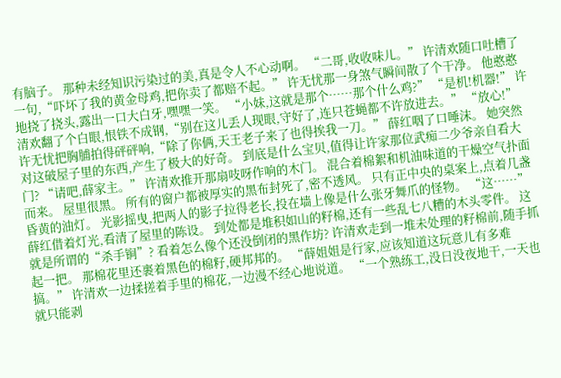有脑子。 那种未经知识污染过的美,真是令人不心动啊。 “二哥,收收味儿。” 许清欢随口吐槽了一句,“吓坏了我的黄金母鸡,把你卖了都赔不起。” 许无忧那一身煞气瞬间散了个干净。 他憨憨地挠了挠头,露出一口大白牙,嘿嘿一笑。 “小妹,这就是那个……那个什么鸡?” “是机!机器!” 许清欢翻了个白眼,恨铁不成钢,“别在这儿丢人现眼,守好了,连只苍蝇都不许放进去。” “放心!” 许无忧把胸脯拍得砰砰响,“除了你俩,天王老子来了也得挨我一刀。” 薛红咽了口唾沫。 她突然对这破屋子里的东西,产生了极大的好奇。 到底是什么宝贝,值得让许家那位武痴二少爷亲自看大门? “请吧,薛家主。” 许清欢推开那扇吱呀作响的木门。 混合着棉絮和机油味道的干燥空气扑面而来。 屋里很黑。 所有的窗户都被厚实的黑布封死了,密不透风。 只有正中央的桌案上,点着几盏昏黄的油灯。 光影摇曳,把两人的影子拉得老长,投在墙上像是什么张牙舞爪的怪物。 “这……” 薛红借着灯光,看清了屋里的陈设。 到处都是堆积如山的籽棉,还有一些乱七八糟的木头零件。 这就是所谓的“杀手锏”? 看着怎么像个还没倒闭的黑作坊? 许清欢走到一堆未处理的籽棉前,随手抓起一把。 那棉花里还裹着黑色的棉籽,硬邦邦的。 “薛姐姐是行家,应该知道这玩意儿有多难搞。” 许清欢一边揉搓着手里的棉花,一边漫不经心地说道。 “一个熟练工,没日没夜地干,一天也就只能剥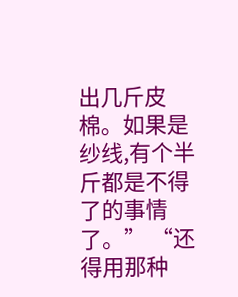出几斤皮棉。如果是纱线,有个半斤都是不得了的事情了。” “还得用那种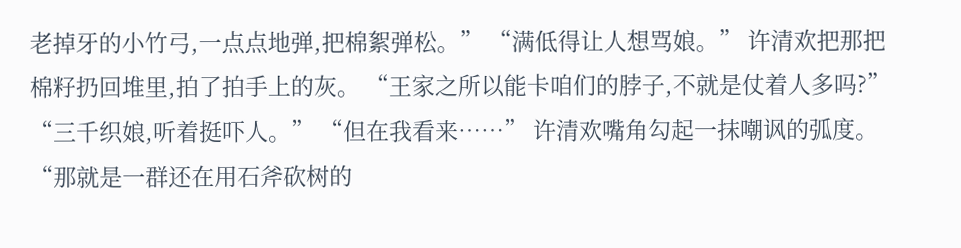老掉牙的小竹弓,一点点地弹,把棉絮弹松。” “满低得让人想骂娘。” 许清欢把那把棉籽扔回堆里,拍了拍手上的灰。 “王家之所以能卡咱们的脖子,不就是仗着人多吗?” “三千织娘,听着挺吓人。” “但在我看来……” 许清欢嘴角勾起一抹嘲讽的弧度。 “那就是一群还在用石斧砍树的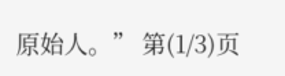原始人。” 第(1/3)页